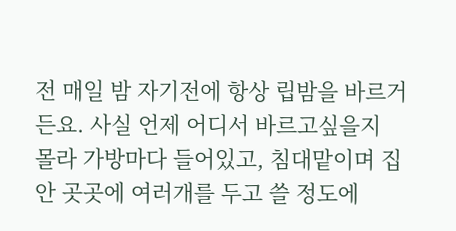전 매일 밤 자기전에 항상 립밤을 바르거든요. 사실 언제 어디서 바르고싶을지 몰라 가방마다 들어있고, 침대맡이며 집안 곳곳에 여러개를 두고 쓸 정도에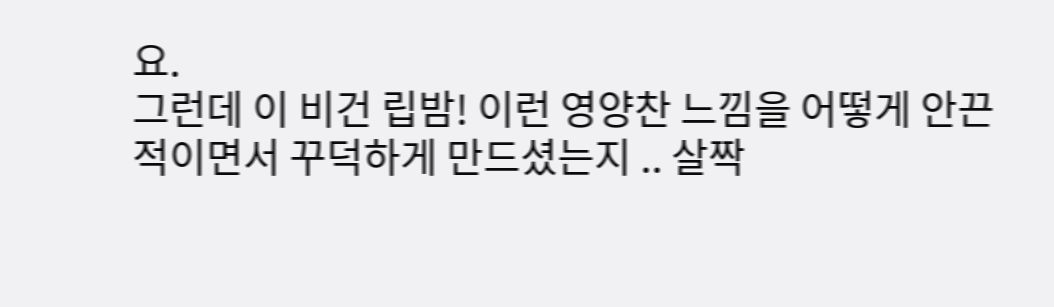요.
그런데 이 비건 립밤! 이런 영양찬 느낌을 어떻게 안끈적이면서 꾸덕하게 만드셨는지 .. 살짝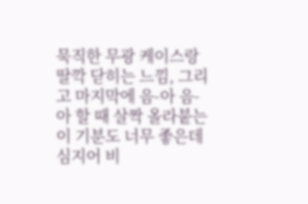묵직한 무광 케이스랑 딸깍 닫히는 느낌, 그리고 마지막에 음-아 음-아 할 때 살짝 올라붙는 이 기분도 너무 좋은데 심지어 비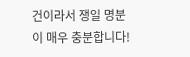건이라서 쟁일 명분이 매우 충분합니다!